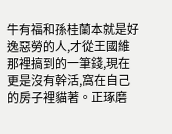牛有福和孫桂蘭本就是好逸惡勞的人,才從王國維那裡搞到的一筆錢,現在更是沒有幹活,窩在自己的房子裡貓著。正琢磨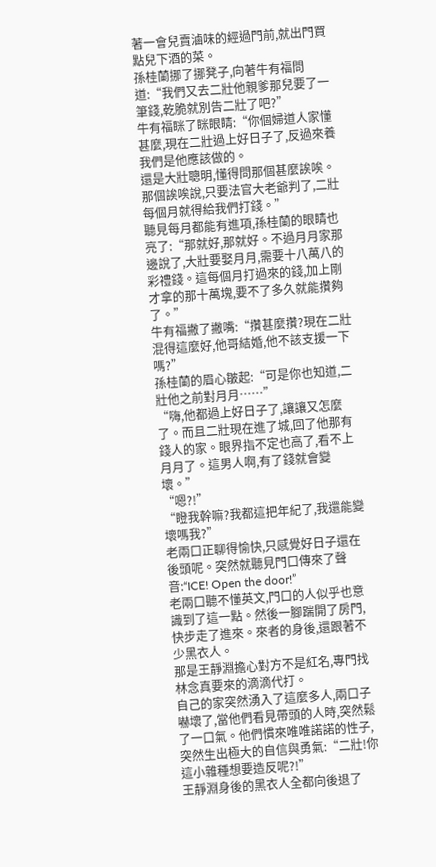著一會兒賣滷味的經過門前,就出門買點兒下酒的菜。
孫桂蘭挪了挪凳子,向著牛有福問道:“我們又去二壯他親爹那兒要了一筆錢,乾脆就別告二壯了吧?”
牛有福眯了眯眼睛:“你個婦道人家懂甚麼,現在二壯過上好日子了,反過來養我們是他應該做的。
還是大壯聰明,懂得問那個甚麼誒唉。那個誒唉說,只要法官大老爺判了,二壯每個月就得給我們打錢。”
聽見每月都能有進項,孫桂蘭的眼睛也亮了:“那就好,那就好。不過月月家那邊說了,大壯要娶月月,需要十八萬八的彩禮錢。這每個月打過來的錢,加上剛才拿的那十萬塊,要不了多久就能攢夠了。”
牛有福撇了撇嘴:“攢甚麼攢?現在二壯混得這麼好,他哥結婚,他不該支援一下嗎?”
孫桂蘭的眉心皺起:“可是你也知道,二壯他之前對月月……”
“嗨,他都過上好日子了,讓讓又怎麼了。而且二壯現在進了城,回了他那有錢人的家。眼界指不定也高了,看不上月月了。這男人啊,有了錢就會變壞。”
“嗯?!”
“瞪我幹嘛?我都這把年紀了,我還能變壞嗎我?”
老兩口正聊得愉快,只感覺好日子還在後頭呢。突然就聽見門口傳來了聲音:“ICE! Open the door!”
老兩口聽不懂英文,門口的人似乎也意識到了這一點。然後一腳踹開了房門,快步走了進來。來者的身後,還跟著不少黑衣人。
那是王靜淵擔心對方不是紅名,專門找林念真要來的滴滴代打。
自己的家突然湧入了這麼多人,兩口子嚇壞了,當他們看見帶頭的人時,突然鬆了一口氣。他們慣來唯唯諾諾的性子,突然生出極大的自信與勇氣:“二壯!你這小雜種想要造反呢?!”
王靜淵身後的黑衣人全都向後退了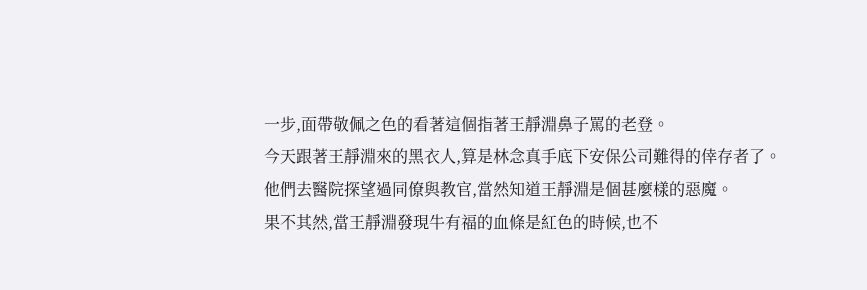一步,面帶敬佩之色的看著這個指著王靜淵鼻子罵的老登。
今天跟著王靜淵來的黑衣人,算是林念真手底下安保公司難得的倖存者了。他們去醫院探望過同僚與教官,當然知道王靜淵是個甚麼樣的惡魔。
果不其然,當王靜淵發現牛有福的血條是紅色的時候,也不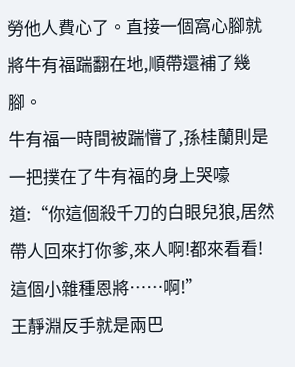勞他人費心了。直接一個窩心腳就將牛有福踹翻在地,順帶還補了幾腳。
牛有福一時間被踹懵了,孫桂蘭則是一把撲在了牛有福的身上哭嚎道:“你這個殺千刀的白眼兒狼,居然帶人回來打你爹,來人啊!都來看看!這個小雜種恩將……啊!”
王靜淵反手就是兩巴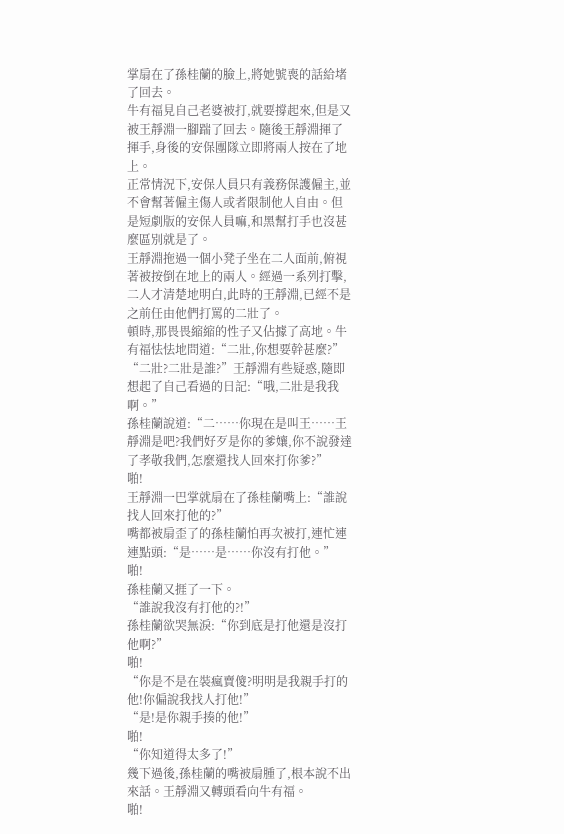掌扇在了孫桂蘭的臉上,將她號喪的話給堵了回去。
牛有福見自己老婆被打,就要撐起來,但是又被王靜淵一腳踹了回去。隨後王靜淵揮了揮手,身後的安保團隊立即將兩人按在了地上。
正常情況下,安保人員只有義務保護僱主,並不會幫著僱主傷人或者限制他人自由。但是短劇版的安保人員嘛,和黑幫打手也沒甚麼區別就是了。
王靜淵拖過一個小凳子坐在二人面前,俯視著被按倒在地上的兩人。經過一系列打擊,二人才清楚地明白,此時的王靜淵,已經不是之前任由他們打罵的二壯了。
頓時,那畏畏縮縮的性子又佔據了高地。牛有福怯怯地問道:“二壯,你想要幹甚麼?”
“二壯?二壯是誰?”王靜淵有些疑惑,隨即想起了自己看過的日記:“哦,二壯是我我啊。”
孫桂蘭說道:“二……你現在是叫王……王靜淵是吧?我們好歹是你的爹孃,你不說發達了孝敬我們,怎麼還找人回來打你爹?”
啪!
王靜淵一巴掌就扇在了孫桂蘭嘴上:“誰說找人回來打他的?”
嘴都被扇歪了的孫桂蘭怕再次被打,連忙連連點頭:“是……是……你沒有打他。”
啪!
孫桂蘭又捱了一下。
“誰說我沒有打他的?!”
孫桂蘭欲哭無淚:“你到底是打他還是沒打他啊?”
啪!
“你是不是在裝瘋賣傻?明明是我親手打的他!你偏說我找人打他!”
“是!是你親手揍的他!”
啪!
“你知道得太多了!”
幾下過後,孫桂蘭的嘴被扇腫了,根本說不出來話。王靜淵又轉頭看向牛有福。
啪!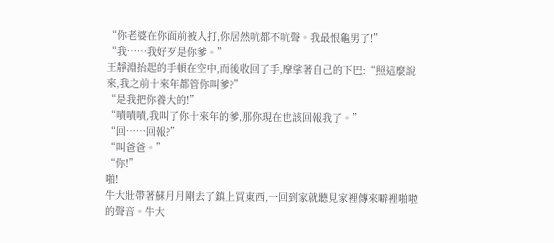“你老婆在你面前被人打,你居然吭都不吭聲。我最恨龜男了!”
“我……我好歹是你爹。”
王靜淵抬起的手頓在空中,而後收回了手,摩挲著自己的下巴:“照這麼說來,我之前十來年都管你叫爹?”
“是我把你養大的!”
“嘖嘖嘖,我叫了你十來年的爹,那你現在也該回報我了。”
“回……回報?”
“叫爸爸。”
“你!”
啪!
牛大壯帶著蘇月月剛去了鎮上買東西,一回到家就聽見家裡傳來噼裡啪啦的聲音。牛大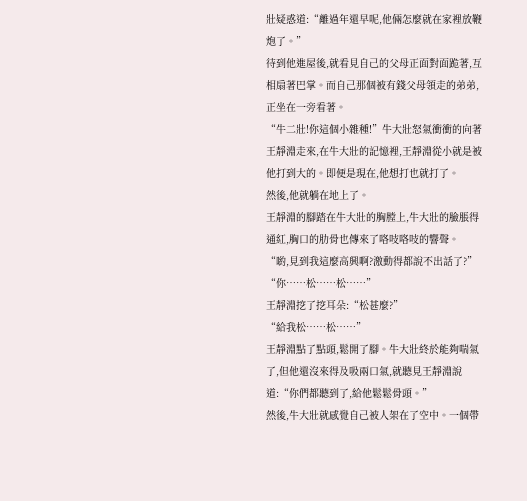壯疑惑道:“離過年還早呢,他倆怎麼就在家裡放鞭炮了。”
待到他進屋後,就看見自己的父母正面對面跪著,互相扇著巴掌。而自己那個被有錢父母領走的弟弟,正坐在一旁看著。
“牛二壯!你這個小雜種!”牛大壯怒氣衝衝的向著王靜淵走來,在牛大壯的記憶裡,王靜淵從小就是被他打到大的。即便是現在,他想打也就打了。
然後,他就躺在地上了。
王靜淵的腳踏在牛大壯的胸膛上,牛大壯的臉脹得通紅,胸口的肋骨也傳來了咯吱咯吱的響聲。
“喲,見到我這麼高興啊?激動得都說不出話了?”
“你……松……松……”
王靜淵挖了挖耳朵:“松甚麼?”
“給我松……松……”
王靜淵點了點頭,鬆開了腳。牛大壯終於能夠喘氣了,但他還沒來得及吸兩口氣,就聽見王靜淵說道:“你們都聽到了,給他鬆鬆骨頭。”
然後,牛大壯就感覺自己被人架在了空中。一個帶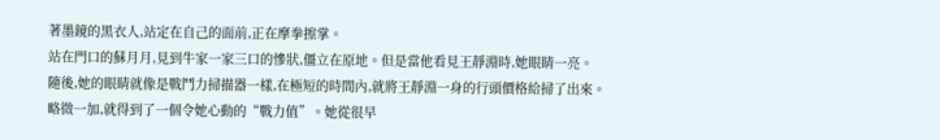著墨鏡的黑衣人,站定在自己的面前,正在摩拳擦掌。
站在門口的蘇月月,見到牛家一家三口的慘狀,僵立在原地。但是當他看見王靜淵時,她眼睛一亮。
隨後,她的眼睛就像是戰鬥力掃描器一樣,在極短的時間內,就將王靜淵一身的行頭價格給掃了出來。
略微一加,就得到了一個令她心動的“戰力值”。她從很早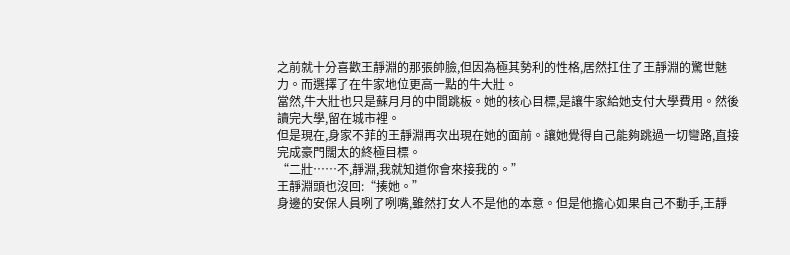之前就十分喜歡王靜淵的那張帥臉,但因為極其勢利的性格,居然扛住了王靜淵的驚世魅力。而選擇了在牛家地位更高一點的牛大壯。
當然,牛大壯也只是蘇月月的中間跳板。她的核心目標,是讓牛家給她支付大學費用。然後讀完大學,留在城市裡。
但是現在,身家不菲的王靜淵再次出現在她的面前。讓她覺得自己能夠跳過一切彎路,直接完成豪門闊太的終極目標。
“二壯……不,靜淵,我就知道你會來接我的。”
王靜淵頭也沒回:“揍她。”
身邊的安保人員咧了咧嘴,雖然打女人不是他的本意。但是他擔心如果自己不動手,王靜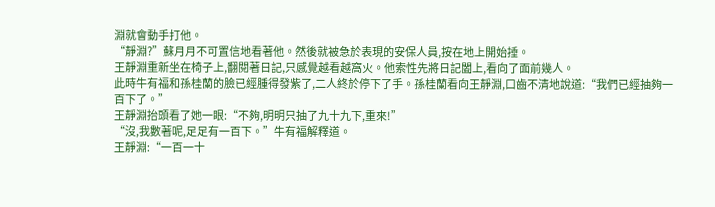淵就會動手打他。
“靜淵?”蘇月月不可置信地看著他。然後就被急於表現的安保人員,按在地上開始捶。
王靜淵重新坐在椅子上,翻閱著日記,只感覺越看越窩火。他索性先將日記闔上,看向了面前幾人。
此時牛有福和孫桂蘭的臉已經腫得發紫了,二人終於停下了手。孫桂蘭看向王靜淵,口齒不清地說道:“我們已經抽夠一百下了。”
王靜淵抬頭看了她一眼:“不夠,明明只抽了九十九下,重來!”
“沒,我數著呢,足足有一百下。”牛有福解釋道。
王靜淵:“一百一十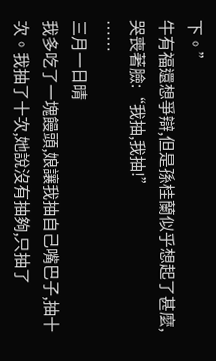下。”
牛有福還想爭辯,但是孫桂蘭似乎想起了甚麼,哭喪著臉:“我抽,我抽!”
……
三月一日晴
我多吃了一塊饅頭,娘讓我抽自己嘴巴子,抽十次。我抽了十次,她說沒有抽夠,只抽了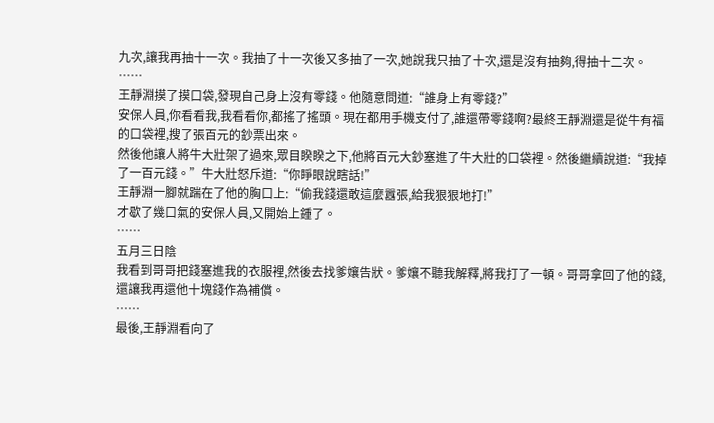九次,讓我再抽十一次。我抽了十一次後又多抽了一次,她說我只抽了十次,還是沒有抽夠,得抽十二次。
……
王靜淵摸了摸口袋,發現自己身上沒有零錢。他隨意問道:“誰身上有零錢?”
安保人員,你看看我,我看看你,都搖了搖頭。現在都用手機支付了,誰還帶零錢啊?最終王靜淵還是從牛有福的口袋裡,搜了張百元的鈔票出來。
然後他讓人將牛大壯架了過來,眾目睽睽之下,他將百元大鈔塞進了牛大壯的口袋裡。然後繼續說道:“我掉了一百元錢。”牛大壯怒斥道:“你睜眼說瞎話!”
王靜淵一腳就踹在了他的胸口上:“偷我錢還敢這麼囂張,給我狠狠地打!”
才歇了幾口氣的安保人員,又開始上鍾了。
……
五月三日陰
我看到哥哥把錢塞進我的衣服裡,然後去找爹孃告狀。爹孃不聽我解釋,將我打了一頓。哥哥拿回了他的錢,還讓我再還他十塊錢作為補償。
……
最後,王靜淵看向了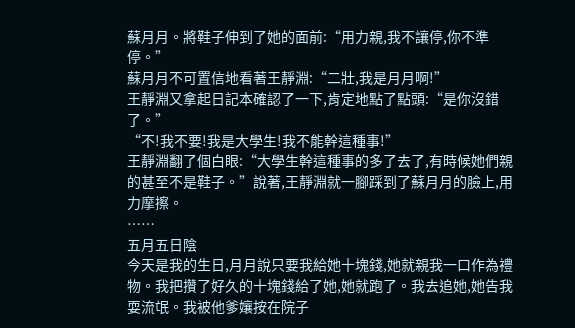蘇月月。將鞋子伸到了她的面前:“用力親,我不讓停,你不準停。”
蘇月月不可置信地看著王靜淵:“二壯,我是月月啊!”
王靜淵又拿起日記本確認了一下,肯定地點了點頭:“是你沒錯了。”
“不!我不要!我是大學生!我不能幹這種事!”
王靜淵翻了個白眼:“大學生幹這種事的多了去了,有時候她們親的甚至不是鞋子。”說著,王靜淵就一腳踩到了蘇月月的臉上,用力摩擦。
……
五月五日陰
今天是我的生日,月月說只要我給她十塊錢,她就親我一口作為禮物。我把攢了好久的十塊錢給了她,她就跑了。我去追她,她告我耍流氓。我被他爹孃按在院子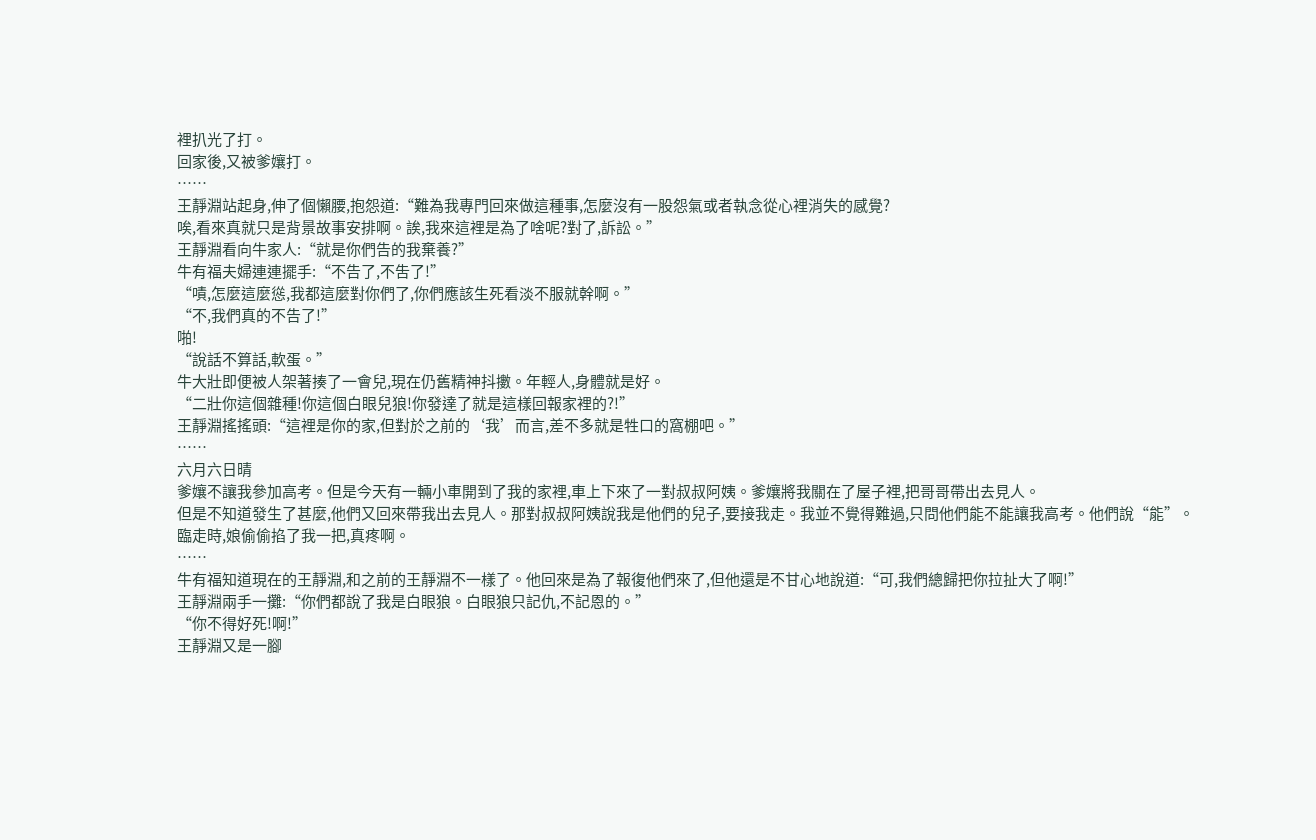裡扒光了打。
回家後,又被爹孃打。
……
王靜淵站起身,伸了個懶腰,抱怨道:“難為我專門回來做這種事,怎麼沒有一股怨氣或者執念從心裡消失的感覺?
唉,看來真就只是背景故事安排啊。誒,我來這裡是為了啥呢?對了,訴訟。”
王靜淵看向牛家人:“就是你們告的我棄養?”
牛有福夫婦連連擺手:“不告了,不吿了!”
“嘖,怎麼這麼慫,我都這麼對你們了,你們應該生死看淡不服就幹啊。”
“不,我們真的不告了!”
啪!
“說話不算話,軟蛋。”
牛大壯即便被人架著揍了一會兒,現在仍舊精神抖擻。年輕人,身體就是好。
“二壯你這個雜種!你這個白眼兒狼!你發達了就是這樣回報家裡的?!”
王靜淵搖搖頭:“這裡是你的家,但對於之前的‘我’而言,差不多就是牲口的窩棚吧。”
……
六月六日晴
爹孃不讓我參加高考。但是今天有一輛小車開到了我的家裡,車上下來了一對叔叔阿姨。爹孃將我關在了屋子裡,把哥哥帶出去見人。
但是不知道發生了甚麼,他們又回來帶我出去見人。那對叔叔阿姨說我是他們的兒子,要接我走。我並不覺得難過,只問他們能不能讓我高考。他們說“能”。
臨走時,娘偷偷掐了我一把,真疼啊。
……
牛有福知道現在的王靜淵,和之前的王靜淵不一樣了。他回來是為了報復他們來了,但他還是不甘心地說道:“可,我們總歸把你拉扯大了啊!”
王靜淵兩手一攤:“你們都說了我是白眼狼。白眼狼只記仇,不記恩的。”
“你不得好死!啊!”
王靜淵又是一腳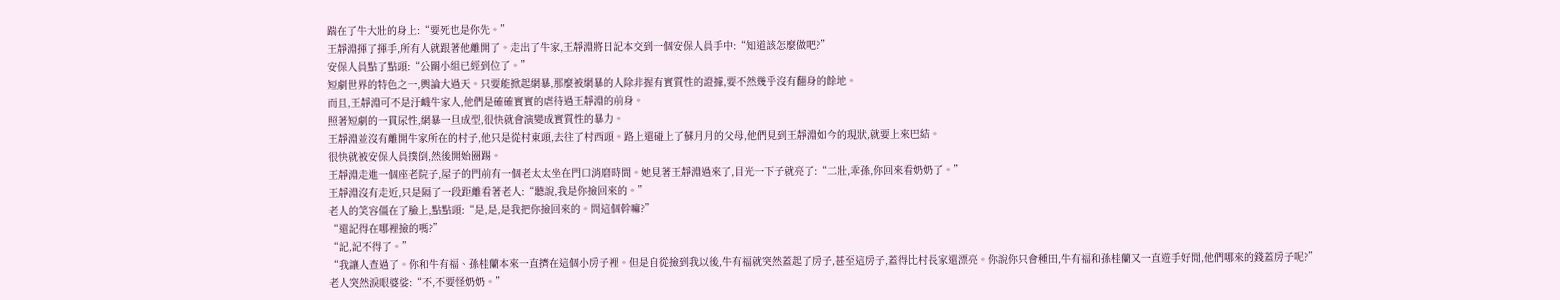踹在了牛大壯的身上:“要死也是你先。”
王靜淵揮了揮手,所有人就跟著他離開了。走出了牛家,王靜淵將日記本交到一個安保人員手中:“知道該怎麼做吧?”
安保人員點了點頭:“公關小組已經到位了。”
短劇世界的特色之一,輿論大過天。只要能掀起網暴,那麼被網暴的人除非握有實質性的證據,要不然幾乎沒有翻身的餘地。
而且,王靜淵可不是汙衊牛家人,他們是確確實實的虐待過王靜淵的前身。
照著短劇的一貫尿性,網暴一旦成型,很快就會演變成實質性的暴力。
王靜淵並沒有離開牛家所在的村子,他只是從村東頭,去往了村西頭。路上還碰上了蘇月月的父母,他們見到王靜淵如今的現狀,就要上來巴結。
很快就被安保人員撲倒,然後開始圈踢。
王靜淵走進一個座老院子,屋子的門前有一個老太太坐在門口消磨時間。她見著王靜淵過來了,目光一下子就亮了:“二壯,乖孫,你回來看奶奶了。”
王靜淵沒有走近,只是隔了一段距離看著老人:“聽說,我是你撿回來的。”
老人的笑容僵在了臉上,點點頭:“是,是,是我把你撿回來的。問這個幹嘛?”
“還記得在哪裡撿的嗎?”
“記,記不得了。”
“我讓人查過了。你和牛有福、孫桂蘭本來一直擠在這個小房子裡。但是自從撿到我以後,牛有福就突然蓋起了房子,甚至這房子,蓋得比村長家還漂亮。你說你只會種田,牛有福和孫桂蘭又一直遊手好閒,他們哪來的錢蓋房子呢?”
老人突然淚眼婆娑:“不,不要怪奶奶。”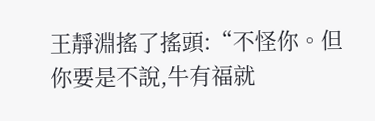王靜淵搖了搖頭:“不怪你。但你要是不說,牛有福就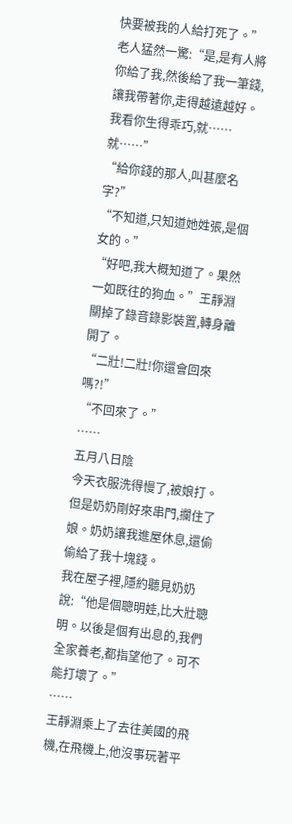快要被我的人給打死了。”
老人猛然一驚:“是,是有人將你給了我,然後給了我一筆錢,讓我帶著你,走得越遠越好。我看你生得乖巧,就……就……”
“給你錢的那人,叫甚麼名字?”
“不知道,只知道她姓張,是個女的。”
“好吧,我大概知道了。果然一如既往的狗血。”王靜淵關掉了錄音錄影裝置,轉身離開了。
“二壯!二壯!你還會回來嗎?!”
“不回來了。”
……
五月八日陰
今天衣服洗得慢了,被娘打。但是奶奶剛好來串門,攔住了娘。奶奶讓我進屋休息,還偷偷給了我十塊錢。
我在屋子裡,隱約聽見奶奶說:“他是個聰明娃,比大壯聰明。以後是個有出息的,我們全家養老,都指望他了。可不能打壞了。”
……
王靜淵乘上了去往美國的飛機,在飛機上,他沒事玩著平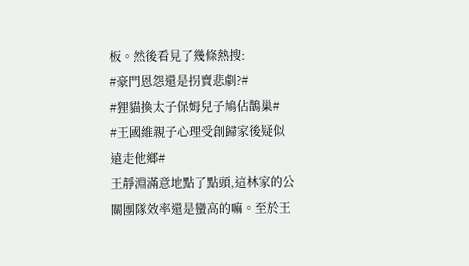板。然後看見了幾條熱搜:
#豪門恩怨還是拐賣悲劇?#
#狸貓換太子保姆兒子鳩佔鵲巢#
#王國維親子心理受創歸家後疑似遠走他鄉#
王靜淵滿意地點了點頭,這林家的公關團隊效率還是蠻高的嘛。至於王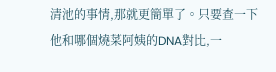清池的事情,那就更簡單了。只要查一下他和哪個燒菜阿姨的DNA對比,一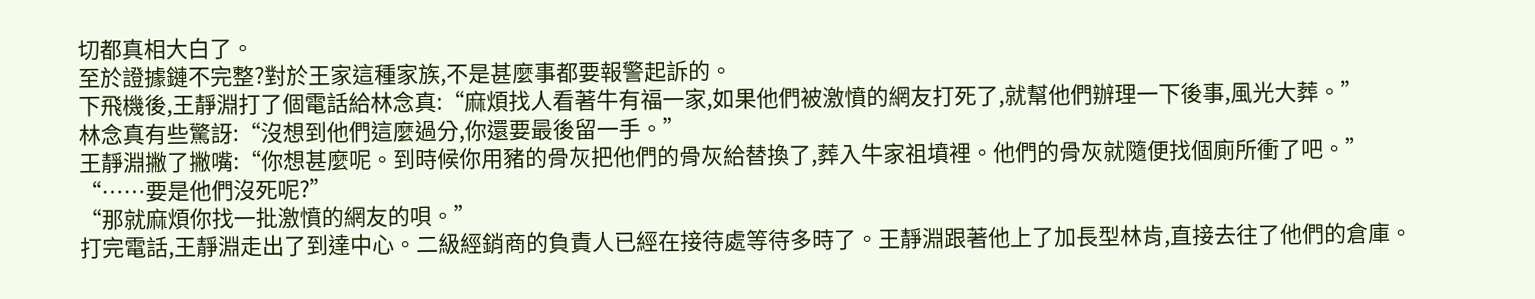切都真相大白了。
至於證據鏈不完整?對於王家這種家族,不是甚麼事都要報警起訴的。
下飛機後,王靜淵打了個電話給林念真:“麻煩找人看著牛有福一家,如果他們被激憤的網友打死了,就幫他們辦理一下後事,風光大葬。”
林念真有些驚訝:“沒想到他們這麼過分,你還要最後留一手。”
王靜淵撇了撇嘴:“你想甚麼呢。到時候你用豬的骨灰把他們的骨灰給替換了,葬入牛家祖墳裡。他們的骨灰就隨便找個廁所衝了吧。”
“……要是他們沒死呢?”
“那就麻煩你找一批激憤的網友的唄。”
打完電話,王靜淵走出了到達中心。二級經銷商的負責人已經在接待處等待多時了。王靜淵跟著他上了加長型林肯,直接去往了他們的倉庫。